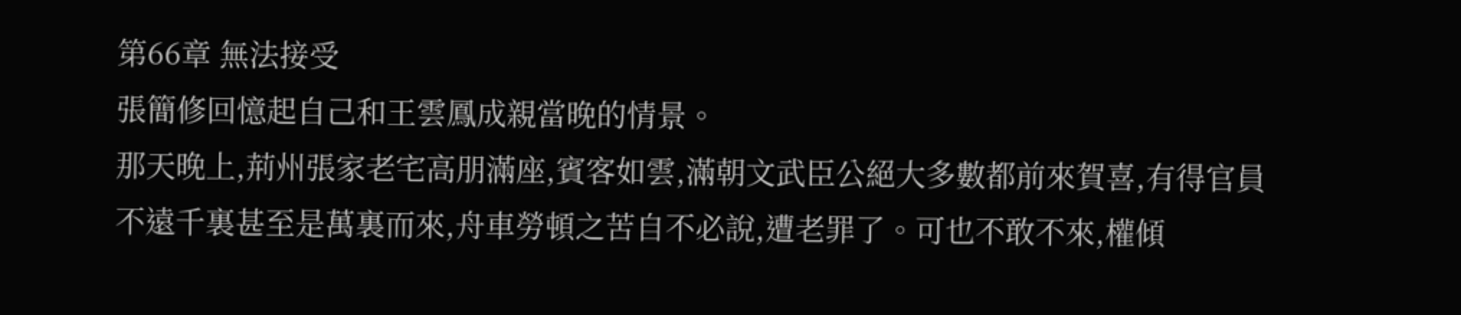第66章 無法接受
張簡修回憶起自己和王雲鳳成親當晚的情景。
那天晚上,荊州張家老宅高朋滿座,賓客如雲,滿朝文武臣公絕大多數都前來賀喜,有得官員不遠千裏甚至是萬裏而來,舟車勞頓之苦自不必說,遭老罪了。可也不敢不來,權傾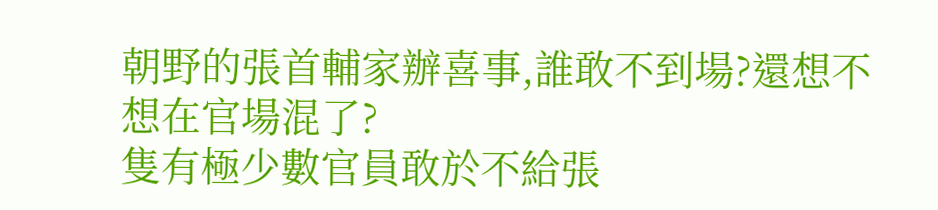朝野的張首輔家辦喜事,誰敢不到場?還想不想在官場混了?
隻有極少數官員敢於不給張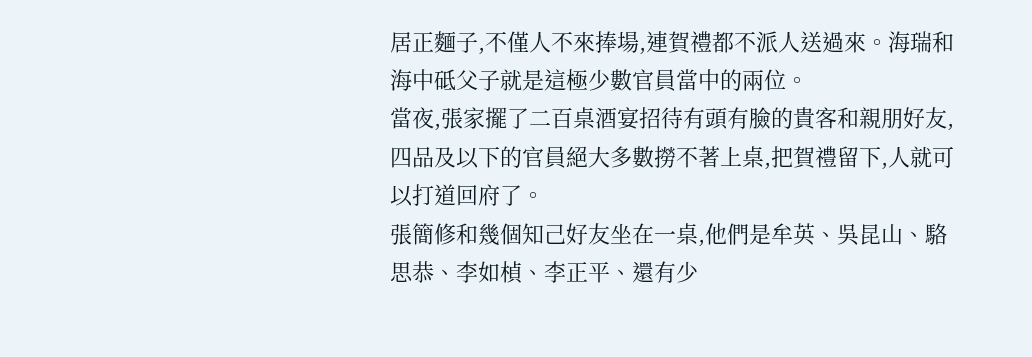居正麵子,不僅人不來捧場,連賀禮都不派人送過來。海瑞和海中砥父子就是這極少數官員當中的兩位。
當夜,張家擺了二百桌酒宴招待有頭有臉的貴客和親朋好友,四品及以下的官員絕大多數撈不著上桌,把賀禮留下,人就可以打道回府了。
張簡修和幾個知己好友坐在一桌,他們是牟英、吳昆山、駱思恭、李如楨、李正平、還有少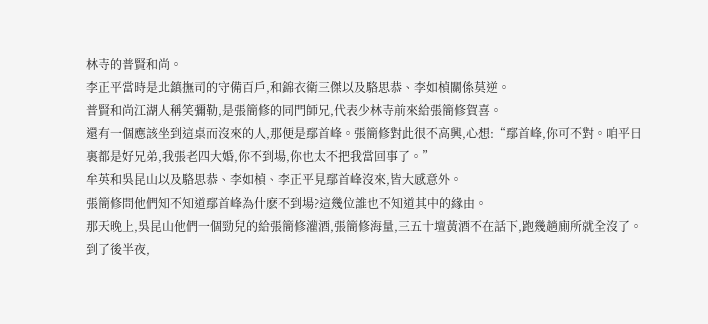林寺的普賢和尚。
李正平當時是北鎮撫司的守備百戶,和錦衣衛三傑以及駱思恭、李如楨關係莫逆。
普賢和尚江湖人稱笑彌勒,是張簡修的同門師兄,代表少林寺前來給張簡修賀喜。
還有一個應該坐到這桌而沒來的人,那便是鄢首峰。張簡修對此很不高興,心想:“鄢首峰,你可不對。咱平日裏都是好兄弟,我張老四大婚,你不到場,你也太不把我當回事了。”
牟英和吳昆山以及駱思恭、李如楨、李正平見鄢首峰沒來,皆大感意外。
張簡修問他們知不知道鄢首峰為什麽不到場?這幾位誰也不知道其中的緣由。
那天晚上,吳昆山他們一個勁兒的給張簡修灌酒,張簡修海量,三五十壇黃酒不在話下,跑幾趟廁所就全沒了。
到了後半夜,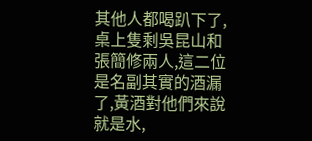其他人都喝趴下了,桌上隻剩吳昆山和張簡修兩人,這二位是名副其實的酒漏了,黃酒對他們來說就是水,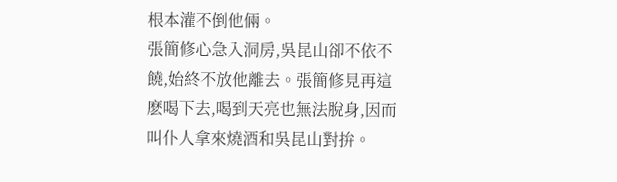根本灌不倒他倆。
張簡修心急入洞房,吳昆山卻不依不饒,始終不放他離去。張簡修見再這麽喝下去,喝到天亮也無法脫身,因而叫仆人拿來燒酒和吳昆山對拚。